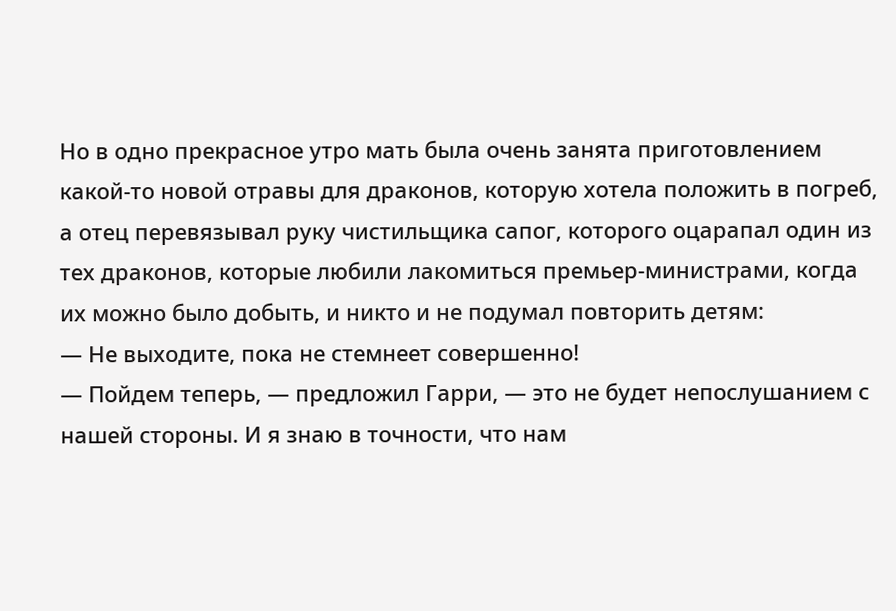Но в одно прекрасное утро мать была очень занята приготовлением какой-то новой отравы для драконов, которую хотела положить в погреб, а отец перевязывал руку чистильщика сапог, которого оцарапал один из тех драконов, которые любили лакомиться премьер-министрами, когда их можно было добыть, и никто и не подумал повторить детям:
— Не выходите, пока не стемнеет совершенно!
— Пойдем теперь, — предложил Гарри, — это не будет непослушанием с нашей стороны. И я знаю в точности, что нам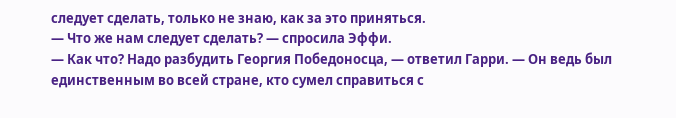следует сделать, только не знаю, как за это приняться.
— Что же нам следует сделать? — спросила Эффи.
— Как что? Надо разбудить Георгия Победоносца, — ответил Гарри. — Он ведь был единственным во всей стране, кто сумел справиться с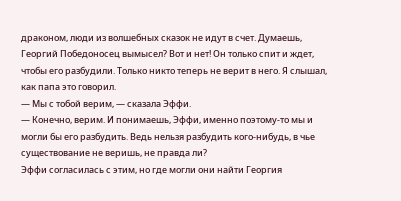драконом, люди из волшебных сказок не идут в счет. Думаешь, Георгий Победоносец вымысел? Вот и нет! Он только спит и ждет, чтобы его разбудили. Только никто теперь не верит в него. Я слышал, как папа это говорил.
— Мы с тобой верим, — сказала Эффи.
— Конечно, верим. И понимаешь, Эффи, именно поэтому-то мы и могли бы его разбудить. Ведь нельзя разбудить кого-нибудь, в чье существование не веришь, не правда ли?
Эффи согласилась с этим, но где могли они найти Георгия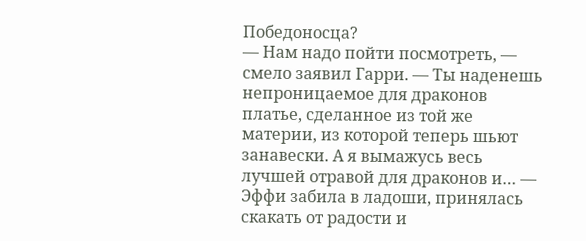Победоносца?
— Нам надо пойти посмотреть, — смело заявил Гарри. — Ты наденешь непроницаемое для драконов платье, сделанное из той же материи, из которой теперь шьют занавески. А я вымажусь весь лучшей отравой для драконов и… — Эффи забила в ладоши, принялась скакать от радости и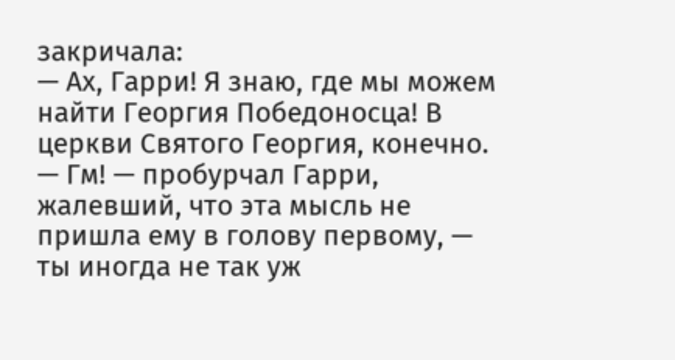закричала:
— Ах, Гарри! Я знаю, где мы можем найти Георгия Победоносца! В церкви Святого Георгия, конечно.
— Гм! — пробурчал Гарри, жалевший, что эта мысль не пришла ему в голову первому, — ты иногда не так уж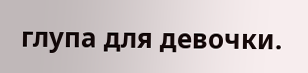глупа для девочки.